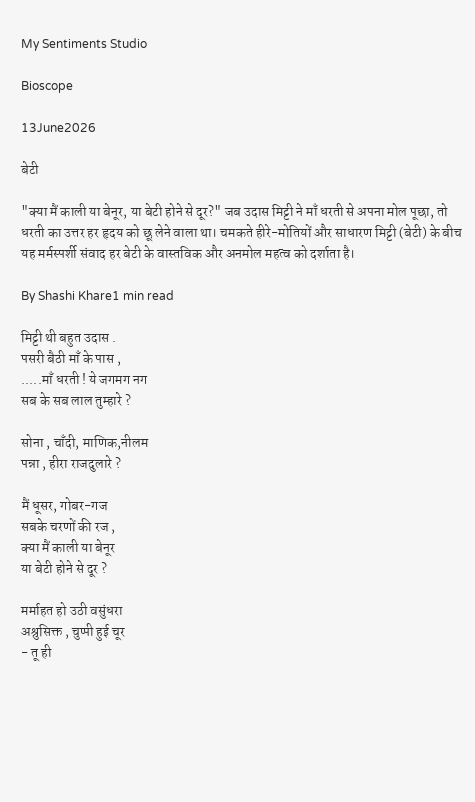My Sentiments Studio

Bioscope

13June2026

बेटी

"क्या मैं काली या बेनूर, या बेटी होने से दूर?" जब उदास मिट्टी ने माँ धरती से अपना मोल पूछा, तो धरती का उत्तर हर हृदय को छू लेने वाला था। चमकते हीरे-मोतियों और साधारण मिट्टी (बेटी) के बीच यह मर्मस्पर्शी संवाद हर बेटी के वास्तविक और अनमोल महत्व को दर्शाता है।

By Shashi Khare1 min read

मिट्टी थी बहुत उदास .
पसरी बैठी माँ के पास ,
.....माँ धरती ! ये जगमग नग
सब के सब लाल तुम्हारे ?

सोना , चाँदी, माणिक,नीलम
पन्ना , हीरा राजदुलारे ?

मैं धूसर, गोबर-गज
सबके चरणों की रज ,
क्या मैं काली या बेनूर
या बेटी होने से दूर ?

मर्माहत हो उठी वसुंधरा
अश्रुसिक्त , चुप्पी हुई चूर
- तू ही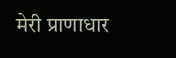मेरी प्राणाधार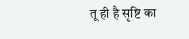तू ही है सृष्टि का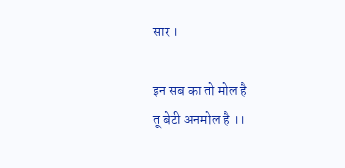सार ।

इन सब का तो मोल है
तू बेटी अनमोल है ।।